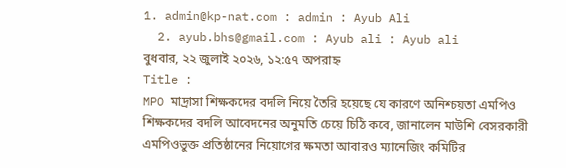1. admin@kp-nat.com : admin : Ayub Ali
  2. ayub.bhs@gmail.com : Ayub ali : Ayub ali
বুধবার, ২২ জুলাই ২০২৬, ১২:৫৭ অপরাহ্ন
Title :
MPO মাদ্রাসা শিক্ষকদের বদলি নিয়ে তৈরি হয়েছে যে কারণে অনিশ্চয়তা এমপিও শিক্ষকদের বদলি আবেদনের অনুমতি চেয়ে চিঠি কবে, জানালেন মাউশি বেসরকারী এমপিওভুক্ত প্রতিষ্ঠানের নিয়োগের ক্ষমতা আবারও ম্যানেজিং কমিটির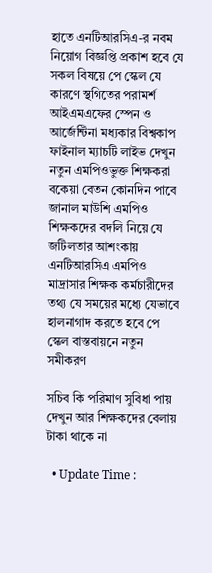হাতে এনটিআরসিএ-র নবম নিয়োগ বিজ্ঞপ্তি প্রকাশ হবে যে সকল বিষয়ে পে স্কেল যে কারণে স্থগিতের পরামর্শ আইএমএফের স্পেন ও আর্জেন্টিনা মধ্যকার বিশ্বকাপ ফাইনাল ম্যাচটি লাইভ দেখুন নতুন এমপিওভুক্ত শিক্ষকরা বকেয়া বেতন কোনদিন পাবে জানাল মাউশি এমপিও শিক্ষকদের বদলি নিয়ে যে জটিলতার আশংকায় এনটিআরসিএ এমপিও মাদ্রাসার শিক্ষক কর্মচারীদের তথ্য যে সময়ের মধ্যে যেভাবে হালনাগাদ করতে হবে পে স্কেল বাস্তবায়নে নতুন সমীকরণ

সচিব কি পরিমাণ সুবিধা পায় দেখুন আর শিক্ষকদের বেলায় টাকা থাকে না

  • Update Time :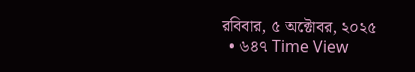রবিবার, ৫ অক্টোবর, ২০২৫
  • ৬৪৭ Time View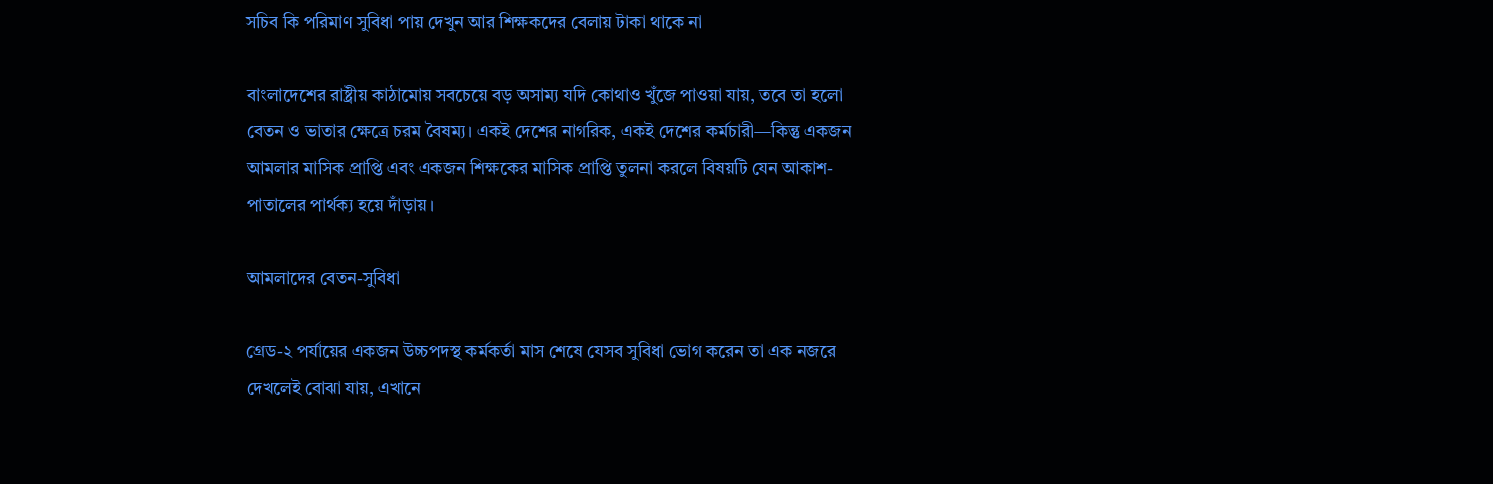সচিব কি পরিমাণ সুবিধা পায় দেখুন আর শিক্ষকদের বেলায় টাকা থাকে না

বাংলাদেশের রাষ্ট্রীয় কাঠামোয় সবচেয়ে বড় অসাম্য যদি কোথাও খুঁজে পাওয়া যায়, তবে তা হলো বেতন ও ভাতার ক্ষেত্রে চরম বৈষম্য। একই দেশের নাগরিক, একই দেশের কর্মচারী—কিন্তু একজন আমলার মাসিক প্রাপ্তি এবং একজন শিক্ষকের মাসিক প্রাপ্তি তুলনা করলে বিষয়টি যেন আকাশ-পাতালের পার্থক্য হয়ে দাঁড়ায়।

আমলাদের বেতন-সুবিধা

গ্রেড-২ পর্যায়ের একজন উচ্চপদস্থ কর্মকর্তা মাস শেষে যেসব সুবিধা ভোগ করেন তা এক নজরে দেখলেই বোঝা যায়, এখানে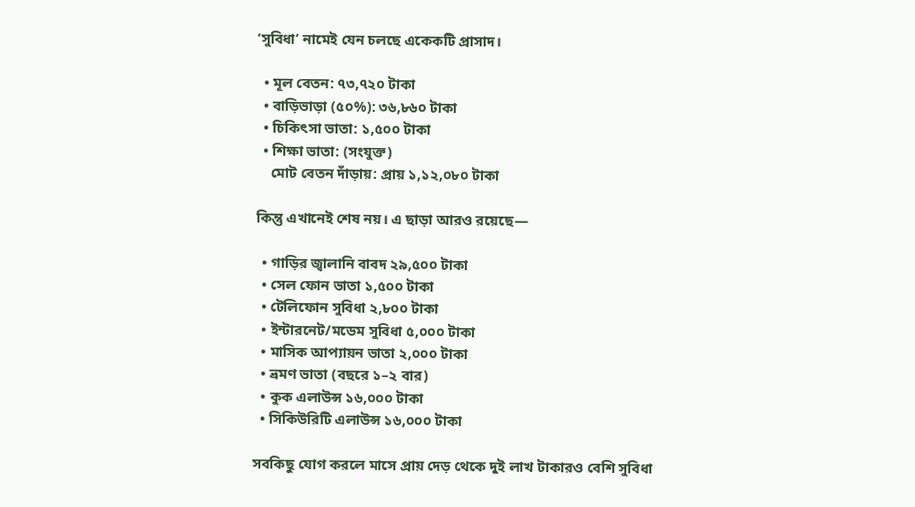‘সুবিধা’ নামেই যেন চলছে একেকটি প্রাসাদ।

  • মূল বেতন: ৭৩,৭২০ টাকা
  • বাড়িভাড়া (৫০%): ৩৬,৮৬০ টাকা
  • চিকিৎসা ভাতা: ১,৫০০ টাকা
  • শিক্ষা ভাতা: (সংযুক্ত)
    মোট বেতন দাঁড়ায়: প্রায় ১,১২,০৮০ টাকা

কিন্তু এখানেই শেষ নয়। এ ছাড়া আরও রয়েছে—

  • গাড়ির জ্বালানি বাবদ ২৯,৫০০ টাকা
  • সেল ফোন ভাতা ১,৫০০ টাকা
  • টেলিফোন সুবিধা ২,৮০০ টাকা
  • ইন্টারনেট/মডেম সুবিধা ৫,০০০ টাকা
  • মাসিক আপ্যায়ন ভাতা ২,০০০ টাকা
  • ভ্রমণ ভাতা (বছরে ১–২ বার)
  • কুক এলাউন্স ১৬,০০০ টাকা
  • সিকিউরিটি এলাউন্স ১৬,০০০ টাকা

সবকিছু যোগ করলে মাসে প্রায় দেড় থেকে দুই লাখ টাকারও বেশি সুবিধা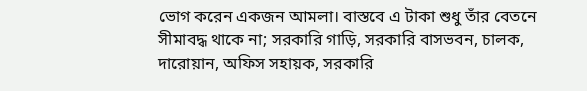ভোগ করেন একজন আমলা। বাস্তবে এ টাকা শুধু তাঁর বেতনে সীমাবদ্ধ থাকে না; সরকারি গাড়ি, সরকারি বাসভবন, চালক, দারোয়ান, অফিস সহায়ক, সরকারি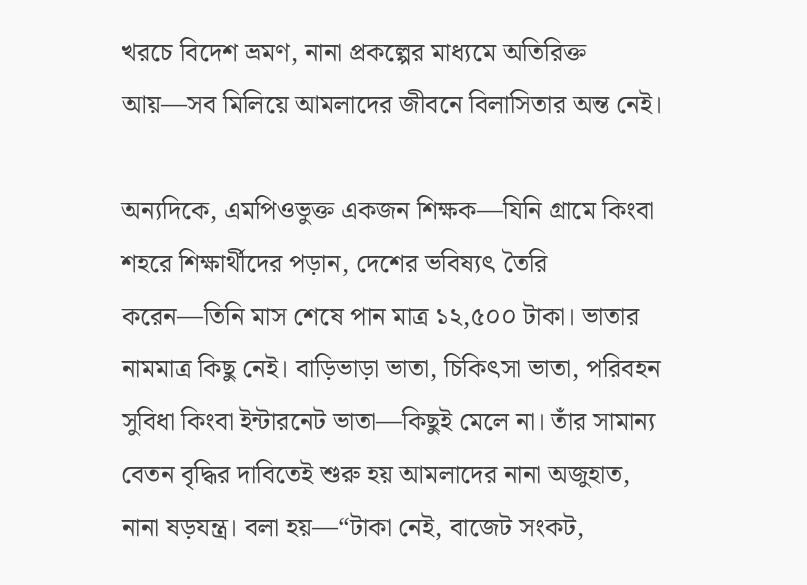খরচে বিদেশ ভ্রমণ, নানা প্রকল্পের মাধ্যমে অতিরিক্ত আয়—সব মিলিয়ে আমলাদের জীবনে বিলাসিতার অন্ত নেই।

অন্যদিকে, এমপিওভুক্ত একজন শিক্ষক—যিনি গ্রামে কিংবা শহরে শিক্ষার্থীদের পড়ান, দেশের ভবিষ্যৎ তৈরি করেন—তিনি মাস শেষে পান মাত্র ১২,৫০০ টাকা। ভাতার নামমাত্র কিছু নেই। বাড়িভাড়া ভাতা, চিকিৎসা ভাতা, পরিবহন সুবিধা কিংবা ইন্টারনেট ভাতা—কিছুই মেলে না। তাঁর সামান্য বেতন বৃদ্ধির দাবিতেই শুরু হয় আমলাদের নানা অজুহাত, নানা ষড়যন্ত্র। বলা হয়—“টাকা নেই, বাজেট সংকট,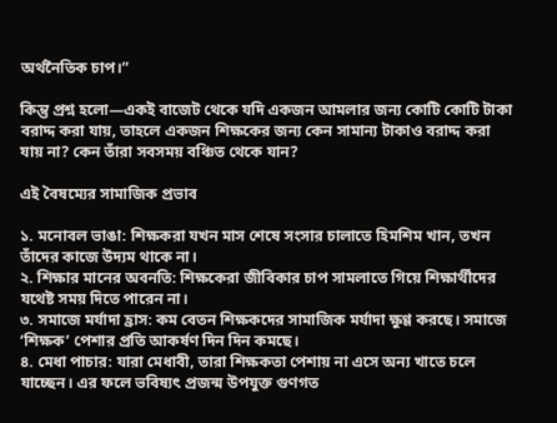অর্থনৈতিক চাপ।”

কিন্তু প্রশ্ন হলো—একই বাজেট থেকে যদি একজন আমলার জন্য কোটি কোটি টাকা বরাদ্দ করা যায়, তাহলে একজন শিক্ষকের জন্য কেন সামান্য টাকাও বরাদ্দ করা যায় না? কেন তাঁরা সবসময় বঞ্চিত থেকে যান?

এই বৈষম্যের সামাজিক প্রভাব

১. মনোবল ভাঙা: শিক্ষকরা যখন মাস শেষে সংসার চালাতে হিমশিম খান, তখন তাঁদের কাজে উদ্যম থাকে না।
২. শিক্ষার মানের অবনতি: শিক্ষকেরা জীবিকার চাপ সামলাতে গিয়ে শিক্ষার্থীদের যথেষ্ট সময় দিতে পারেন না।
৩. সমাজে মর্যাদা হ্রাস: কম বেতন শিক্ষকদের সামাজিক মর্যাদা ক্ষুণ্ণ করছে। সমাজে ‘শিক্ষক’ পেশার প্রতি আকর্ষণ দিন দিন কমছে।
৪. মেধা পাচার: যারা মেধাবী, তারা শিক্ষকতা পেশায় না এসে অন্য খাতে চলে যাচ্ছেন। এর ফলে ভবিষ্যৎ প্রজন্ম উপযুক্ত গুণগত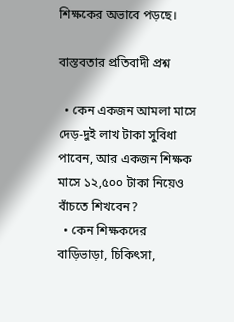শিক্ষকের অভাবে পড়ছে।

বাস্তবতার প্রতিবাদী প্রশ্ন

  • কেন একজন আমলা মাসে দেড়-দুই লাখ টাকা সুবিধা পাবেন, আর একজন শিক্ষক মাসে ১২,৫০০ টাকা নিয়েও বাঁচতে শিখবেন?
  • কেন শিক্ষকদের বাড়িভাড়া, চিকিৎসা,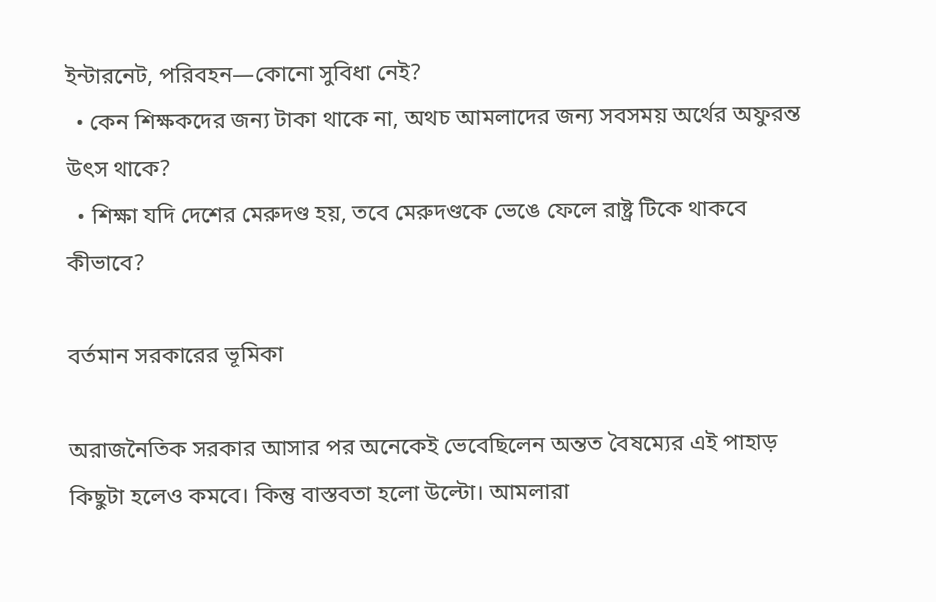ইন্টারনেট, পরিবহন—কোনো সুবিধা নেই?
  • কেন শিক্ষকদের জন্য টাকা থাকে না, অথচ আমলাদের জন্য সবসময় অর্থের অফুরন্ত উৎস থাকে?
  • শিক্ষা যদি দেশের মেরুদণ্ড হয়, তবে মেরুদণ্ডকে ভেঙে ফেলে রাষ্ট্র টিকে থাকবে কীভাবে?

বর্তমান সরকারের ভূমিকা

অরাজনৈতিক সরকার আসার পর অনেকেই ভেবেছিলেন অন্তত বৈষম্যের এই পাহাড় কিছুটা হলেও কমবে। কিন্তু বাস্তবতা হলো উল্টো। আমলারা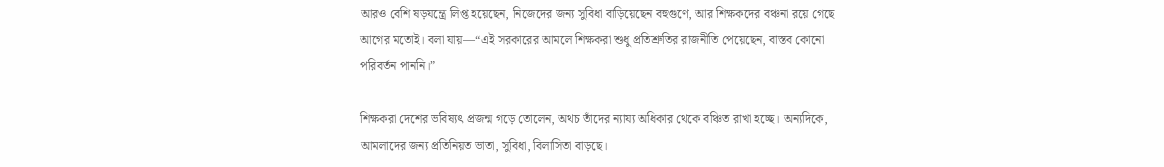আরও বেশি ষড়যন্ত্রে লিপ্ত হয়েছেন, নিজেদের জন্য সুবিধা বাড়িয়েছেন বহুগুণে, আর শিক্ষকদের বঞ্চনা রয়ে গেছে আগের মতোই। বলা যায়—“এই সরকারের আমলে শিক্ষকরা শুধু প্রতিশ্রুতির রাজনীতি পেয়েছেন, বাস্তব কোনো পরিবর্তন পাননি।”

শিক্ষকরা দেশের ভবিষ্যৎ প্রজন্ম গড়ে তোলেন, অথচ তাঁদের ন্যায্য অধিকার থেকে বঞ্চিত রাখা হচ্ছে। অন্যদিকে, আমলাদের জন্য প্রতিনিয়ত ভাতা, সুবিধা, বিলাসিতা বাড়ছে।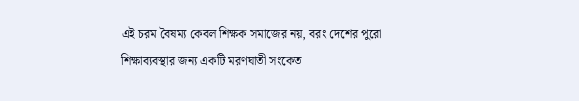এই চরম বৈষম্য কেবল শিক্ষক সমাজের নয়, বরং দেশের পুরো শিক্ষাব্যবস্থার জন্য একটি মরণঘাতী সংকেত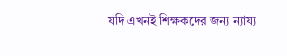যদি এখনই শিক্ষকদের জন্য ন্যায্য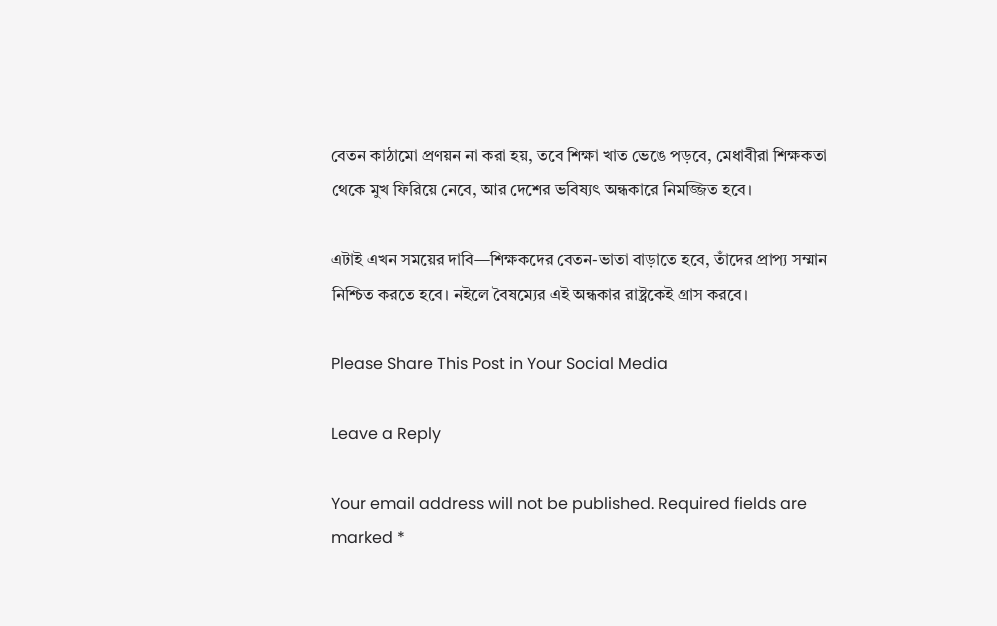বেতন কাঠামো প্রণয়ন না করা হয়, তবে শিক্ষা খাত ভেঙে পড়বে, মেধাবীরা শিক্ষকতা থেকে মুখ ফিরিয়ে নেবে, আর দেশের ভবিষ্যৎ অন্ধকারে নিমজ্জিত হবে।

এটাই এখন সময়ের দাবি—শিক্ষকদের বেতন-ভাতা বাড়াতে হবে, তাঁদের প্রাপ্য সম্মান নিশ্চিত করতে হবে। নইলে বৈষম্যের এই অন্ধকার রাষ্ট্রকেই গ্রাস করবে।

Please Share This Post in Your Social Media

Leave a Reply

Your email address will not be published. Required fields are marked *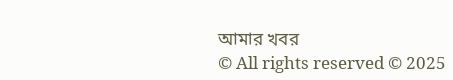আমার খবর
© All rights reserved © 2025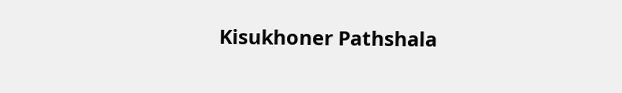Kisukhoner Pathshala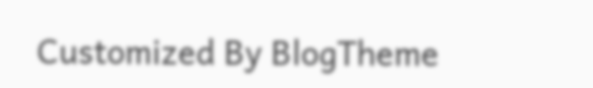Customized By BlogTheme